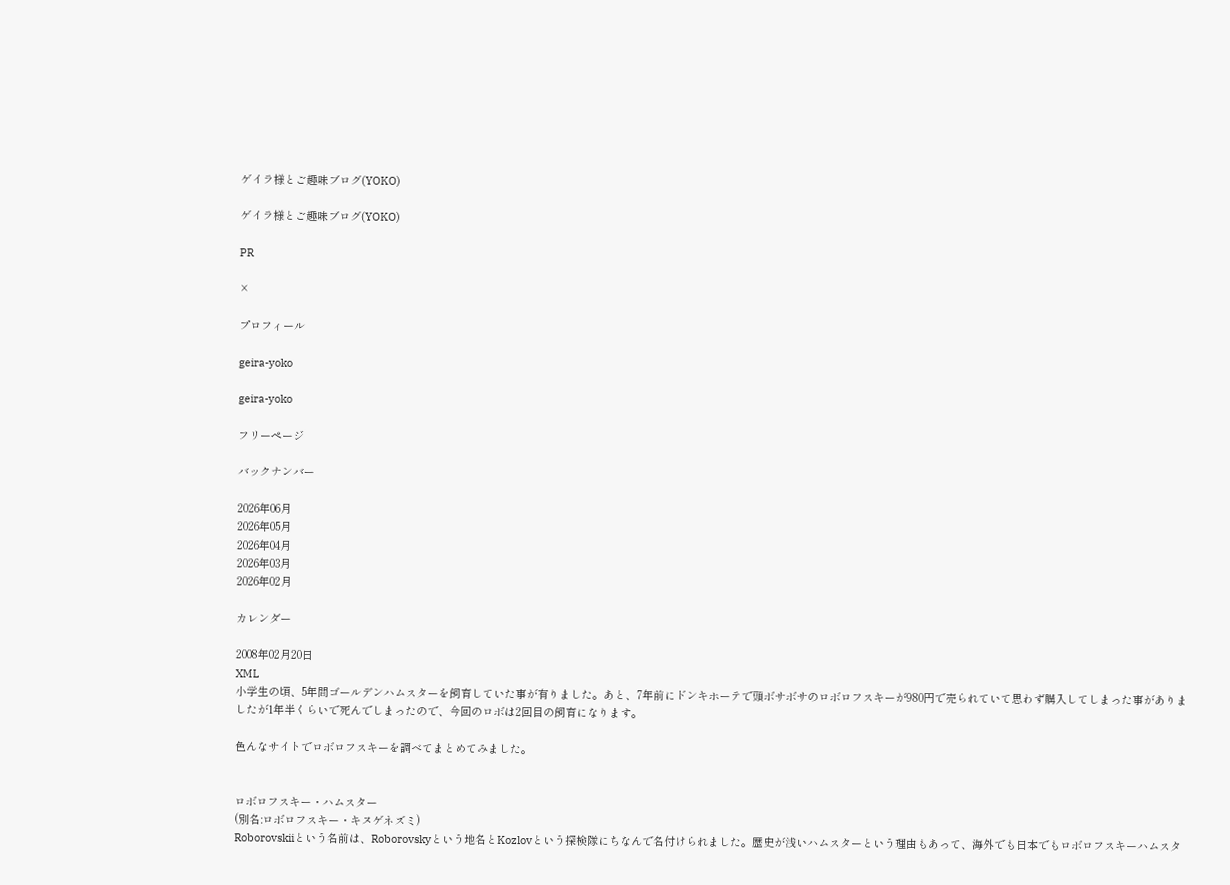ゲイラ様とご趣味ブログ(YOKO)

ゲイラ様とご趣味ブログ(YOKO)

PR

×

プロフィール

geira-yoko

geira-yoko

フリーページ

バックナンバー

2026年06月
2026年05月
2026年04月
2026年03月
2026年02月

カレンダー

2008年02月20日
XML
小学生の頃、5年間ゴールデンハムスターを飼育していた事が有りました。あと、7年前にドンキホーテで頭ボサボサのロボロフスキーが980円で売られていて思わず購入してしまった事がありましたが1年半くらいで死んでしまったので、今回のロボは2回目の飼育になります。

色んなサイトでロボロフスキーを調べてまとめてみました。


ロボロフスキー・ハムスター
(別名:ロボロフスキー・キヌゲネズミ)
Roborovskiiという名前は、Roborovskyという地名とKozlovという探検隊にちなんで名付けられました。歴史が浅いハムスターという理由もあって、海外でも日本でもロボロフスキーハムスタ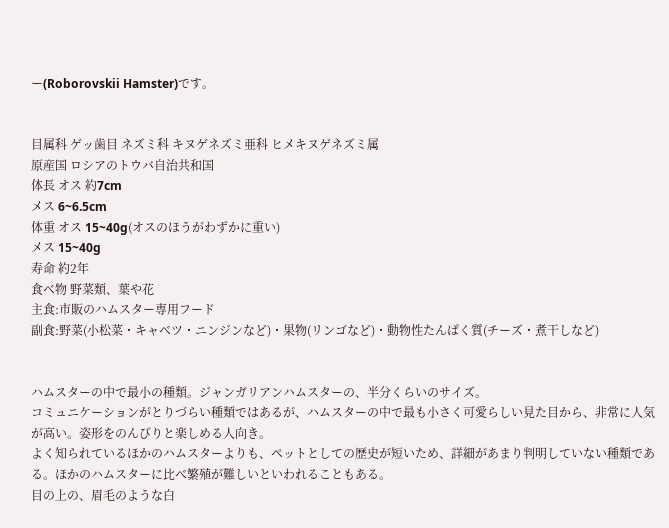ー(Roborovskii Hamster)です。


目属科 ゲッ歯目 ネズミ科 キヌゲネズミ亜科 ヒメキヌゲネズミ属
原産国 ロシアのトウバ自治共和国
体長 オス 約7cm
メス 6~6.5cm
体重 オス 15~40g(オスのほうがわずかに重い)
メス 15~40g
寿命 約2年
食べ物 野菜類、葉や花
主食:市販のハムスター専用フード
副食:野菜(小松菜・キャベツ・ニンジンなど)・果物(リンゴなど)・動物性たんぱく質(チーズ・煮干しなど)


ハムスターの中で最小の種類。ジャンガリアンハムスターの、半分くらいのサイズ。
コミュニケーションがとりづらい種類ではあるが、ハムスターの中で最も小さく可愛らしい見た目から、非常に人気が高い。姿形をのんびりと楽しめる人向き。
よく知られているほかのハムスターよりも、ペットとしての歴史が短いため、詳細があまり判明していない種類である。ほかのハムスターに比べ繁殖が難しいといわれることもある。
目の上の、眉毛のような白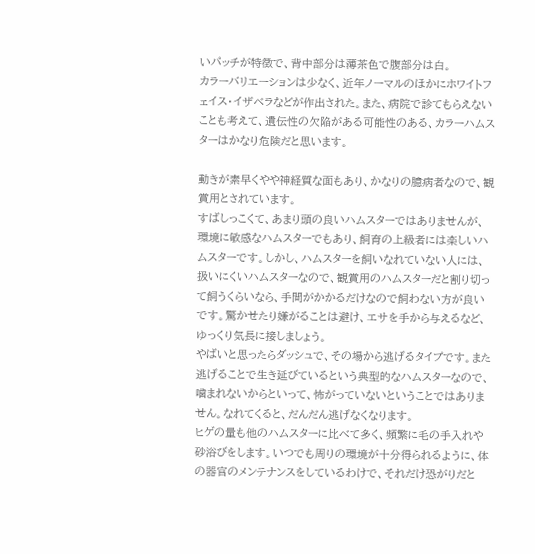いパッチが特徴で、背中部分は薄茶色で腹部分は白。
カラーバリエーションは少なく、近年ノーマルのほかにホワイトフェイス・イザベラなどが作出された。また、病院で診てもらえないことも考えて、遺伝性の欠陥がある可能性のある、カラーハムスターはかなり危険だと思います。

動きが素早くやや神経質な面もあり、かなりの臆病者なので、観賞用とされています。
すばしっこくて、あまり頭の良いハムスターではありませんが、環境に敏感なハムスターでもあり、飼育の上級者には楽しいハムスターです。しかし、ハムスターを飼いなれていない人には、扱いにくいハムスターなので、観賞用のハムスターだと割り切って飼うくらいなら、手間がかかるだけなので飼わない方が良いです。驚かせたり嫌がることは避け、エサを手から与えるなど、ゆっくり気長に接しましょう。
やばいと思ったらダッシュで、その場から逃げるタイプです。また逃げることで生き延びているという典型的なハムスターなので、噛まれないからといって、怖がっていないということではありません。なれてくると、だんだん逃げなくなります。
ヒゲの量も他のハムスターに比べて多く、頻繁に毛の手入れや砂浴びをします。いつでも周りの環境が十分得られるように、体の器官のメンテナンスをしているわけで、それだけ恐がりだと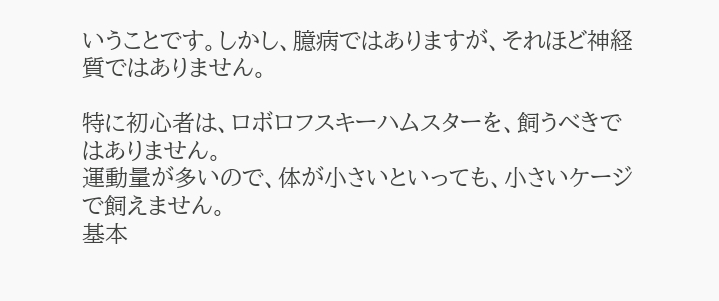いうことです。しかし、臆病ではありますが、それほど神経質ではありません。

特に初心者は、ロボロフスキーハムスターを、飼うべきではありません。
運動量が多いので、体が小さいといっても、小さいケージで飼えません。
基本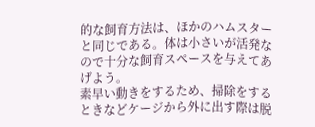的な飼育方法は、ほかのハムスターと同じである。体は小さいが活発なので十分な飼育スペースを与えてあげよう。
素早い動きをするため、掃除をするときなどケージから外に出す際は脱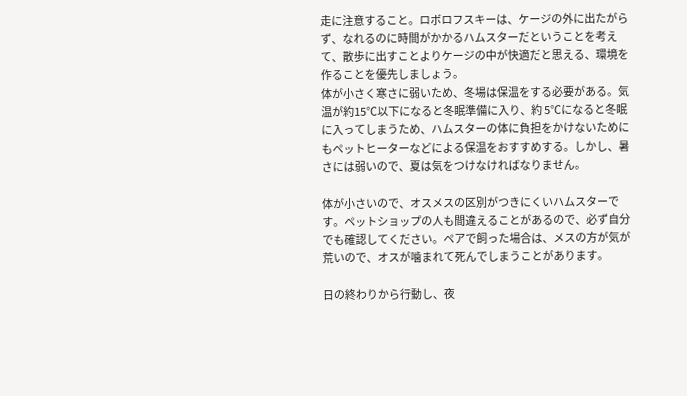走に注意すること。ロボロフスキーは、ケージの外に出たがらず、なれるのに時間がかかるハムスターだということを考えて、散歩に出すことよりケージの中が快適だと思える、環境を作ることを優先しましょう。
体が小さく寒さに弱いため、冬場は保温をする必要がある。気温が約15℃以下になると冬眠準備に入り、約 5℃になると冬眠に入ってしまうため、ハムスターの体に負担をかけないためにもペットヒーターなどによる保温をおすすめする。しかし、暑さには弱いので、夏は気をつけなければなりません。

体が小さいので、オスメスの区別がつきにくいハムスターです。ペットショップの人も間違えることがあるので、必ず自分でも確認してください。ペアで飼った場合は、メスの方が気が荒いので、オスが噛まれて死んでしまうことがあります。

日の終わりから行動し、夜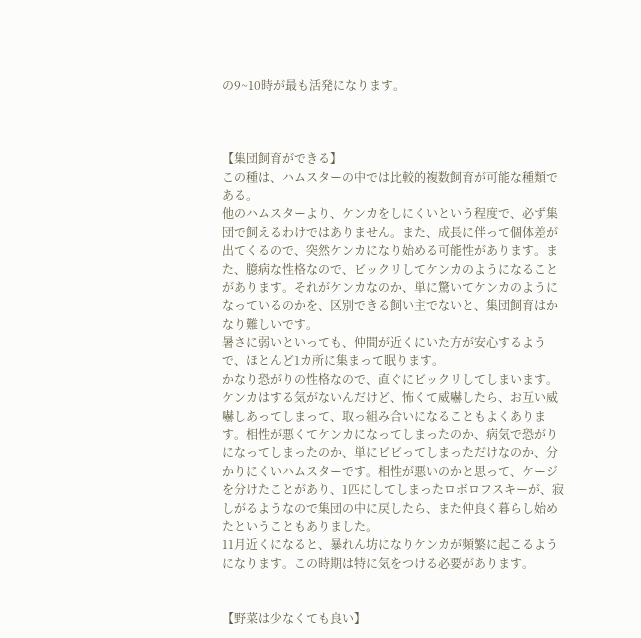の9~10時が最も活発になります。



【集団飼育ができる】
この種は、ハムスターの中では比較的複数飼育が可能な種類である。
他のハムスターより、ケンカをしにくいという程度で、必ず集団で飼えるわけではありません。また、成長に伴って個体差が出てくるので、突然ケンカになり始める可能性があります。また、臆病な性格なので、ビックリしてケンカのようになることがあります。それがケンカなのか、単に驚いてケンカのようになっているのかを、区別できる飼い主でないと、集団飼育はかなり難しいです。
暑さに弱いといっても、仲間が近くにいた方が安心するようで、ほとんど1カ所に集まって眠ります。
かなり恐がりの性格なので、直ぐにビックリしてしまいます。ケンカはする気がないんだけど、怖くて威嚇したら、お互い威嚇しあってしまって、取っ組み合いになることもよくあります。相性が悪くてケンカになってしまったのか、病気で恐がりになってしまったのか、単にビビってしまっただけなのか、分かりにくいハムスターです。相性が悪いのかと思って、ケージを分けたことがあり、1匹にしてしまったロボロフスキーが、寂しがるようなので集団の中に戻したら、また仲良く暮らし始めたということもありました。
11月近くになると、暴れん坊になりケンカが頻繁に起こるようになります。この時期は特に気をつける必要があります。


【野菜は少なくても良い】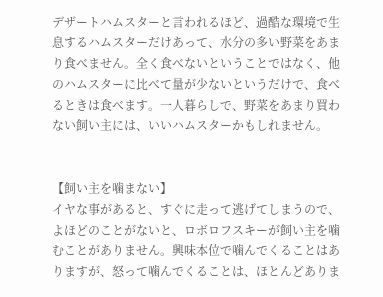デザートハムスターと言われるほど、過酷な環境で生息するハムスターだけあって、水分の多い野菜をあまり食べません。全く食べないということではなく、他のハムスターに比べて量が少ないというだけで、食べるときは食べます。一人暮らしで、野菜をあまり買わない飼い主には、いいハムスターかもしれません。


【飼い主を噛まない】
イヤな事があると、すぐに走って逃げてしまうので、よほどのことがないと、ロボロフスキーが飼い主を噛むことがありません。興味本位で噛んでくることはありますが、怒って噛んでくることは、ほとんどありま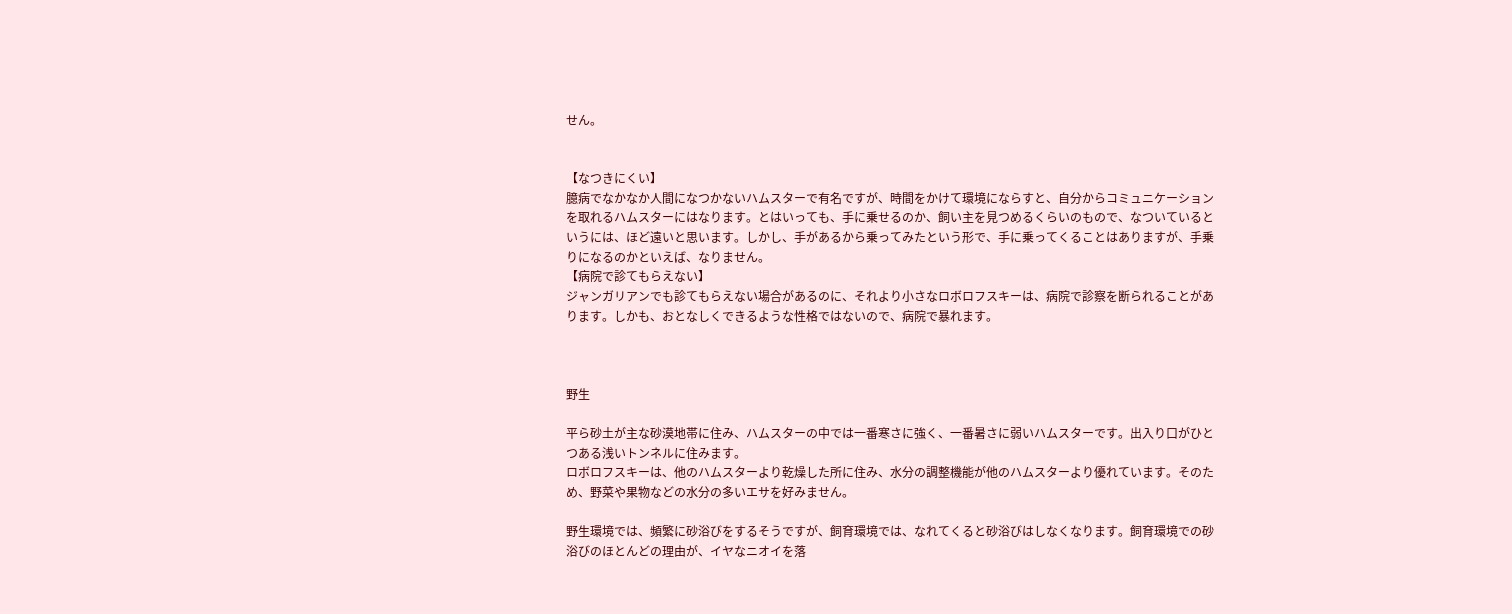せん。


【なつきにくい】
臆病でなかなか人間になつかないハムスターで有名ですが、時間をかけて環境にならすと、自分からコミュニケーションを取れるハムスターにはなります。とはいっても、手に乗せるのか、飼い主を見つめるくらいのもので、なついているというには、ほど遠いと思います。しかし、手があるから乗ってみたという形で、手に乗ってくることはありますが、手乗りになるのかといえば、なりません。
【病院で診てもらえない】
ジャンガリアンでも診てもらえない場合があるのに、それより小さなロボロフスキーは、病院で診察を断られることがあります。しかも、おとなしくできるような性格ではないので、病院で暴れます。



野生

平ら砂土が主な砂漠地帯に住み、ハムスターの中では一番寒さに強く、一番暑さに弱いハムスターです。出入り口がひとつある浅いトンネルに住みます。
ロボロフスキーは、他のハムスターより乾燥した所に住み、水分の調整機能が他のハムスターより優れています。そのため、野菜や果物などの水分の多いエサを好みません。

野生環境では、頻繁に砂浴びをするそうですが、飼育環境では、なれてくると砂浴びはしなくなります。飼育環境での砂浴びのほとんどの理由が、イヤなニオイを落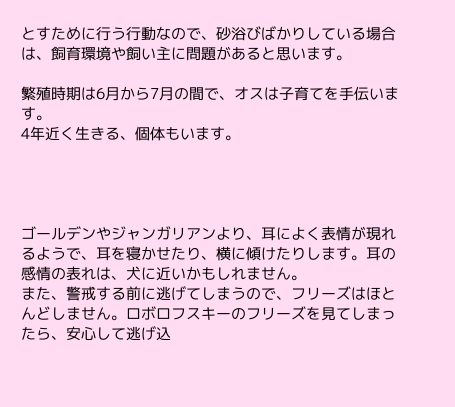とすために行う行動なので、砂浴びばかりしている場合は、飼育環境や飼い主に問題があると思います。

繁殖時期は6月から7月の間で、オスは子育てを手伝います。
4年近く生きる、個体もいます。




ゴールデンやジャンガリアンより、耳によく表情が現れるようで、耳を寝かせたり、横に傾けたりします。耳の感情の表れは、犬に近いかもしれません。
また、警戒する前に逃げてしまうので、フリーズはほとんどしません。ロボロフスキーのフリーズを見てしまったら、安心して逃げ込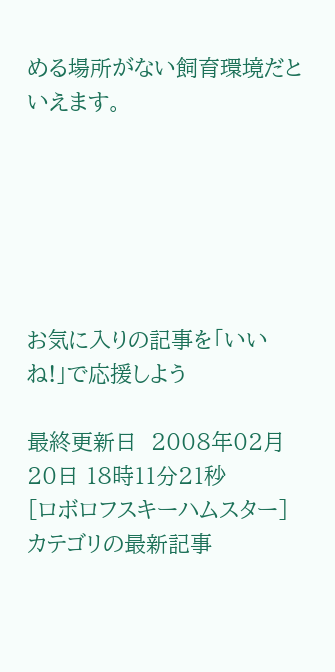める場所がない飼育環境だといえます。






お気に入りの記事を「いいね!」で応援しよう

最終更新日  2008年02月20日 18時11分21秒
[ロボロフスキーハムスター] カテゴリの最新記事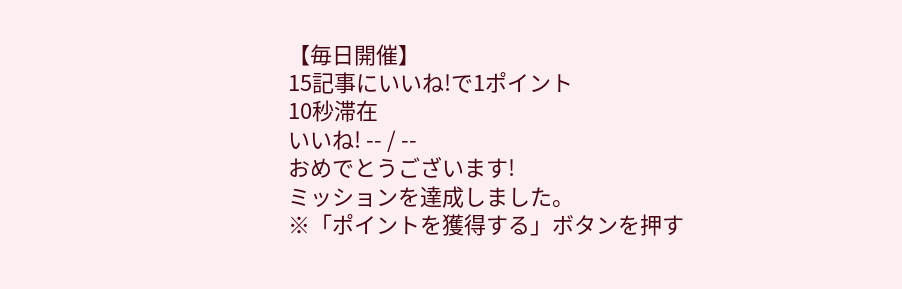【毎日開催】
15記事にいいね!で1ポイント
10秒滞在
いいね! -- / --
おめでとうございます!
ミッションを達成しました。
※「ポイントを獲得する」ボタンを押す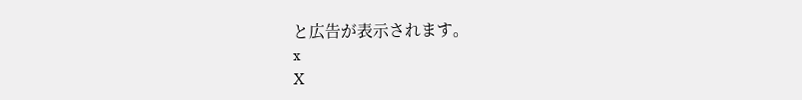と広告が表示されます。
x
X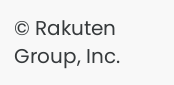© Rakuten Group, Inc.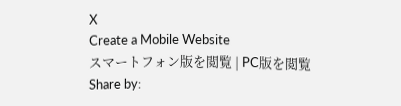X
Create a Mobile Website
スマートフォン版を閲覧 | PC版を閲覧
Share by: